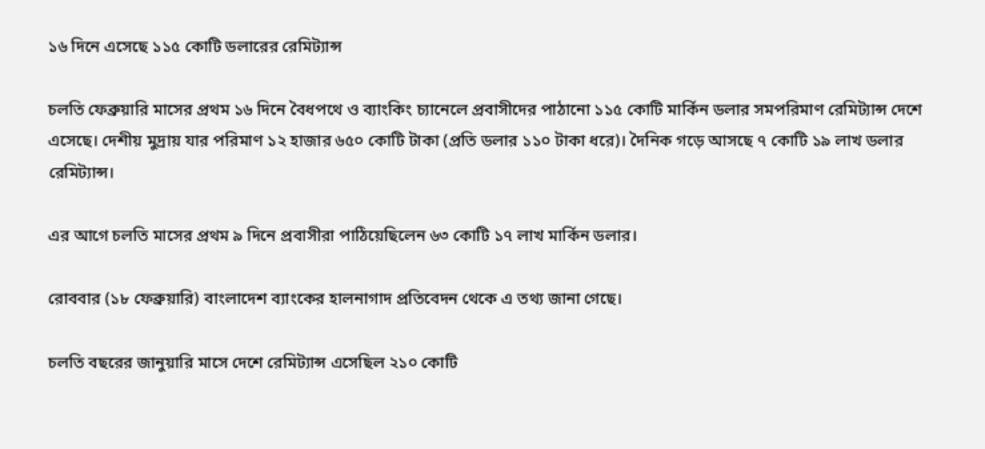১৬ দিনে এসেছে ১১৫ কোটি ডলারের রেমিট্যান্স

চলতি ফেব্রুয়ারি মাসের প্রথম ১৬ দিনে বৈধপথে ও ব্যাংকিং চ্যানেলে প্রবাসীদের পাঠানো ১১৫ কোটি মার্কিন ডলার সমপরিমাণ রেমিট্যান্স দেশে এসেছে। দেশীয় মুদ্রায় যার পরিমাণ ১২ হাজার ৬৫০ কোটি টাকা (প্রতি ডলার ১১০ টাকা ধরে)। দৈনিক গড়ে আসছে ৭ কোটি ১৯ লাখ ডলার রেমিট্যান্স।

এর আ‌গে চলতি মাসের প্রথম ৯ দিনে প্রবাসীরা পা‌ঠি‌য়ে‌ছিলেন ৬৩ কোটি ১৭ লাখ মার্কিন ডলার।

রোববার (১৮ ফেব্রুয়ারি) বাংলাদেশ ব্যাংকের হালনাগাদ প্রতিবেদন থেকে এ তথ্য জানা গেছে।

চলতি বছরের জানুয়ারি মাসে দেশে রেমিট্যান্স এসেছিল ২১০ কোটি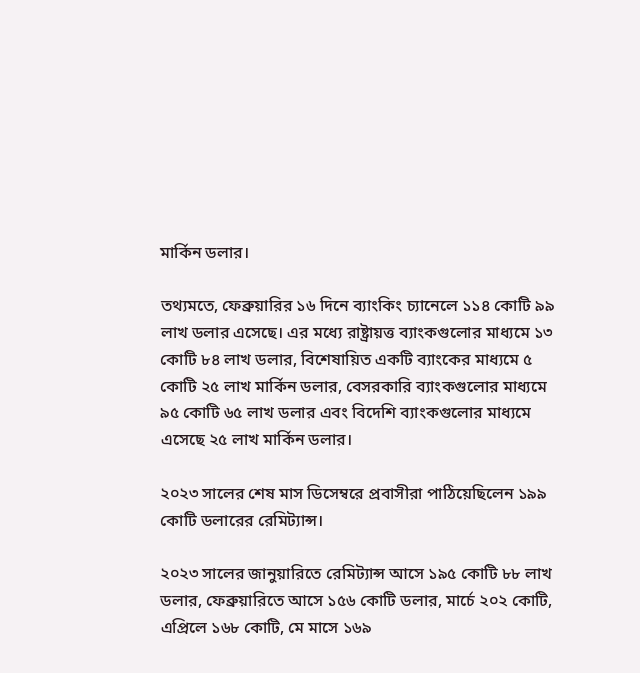মার্কিন ডলার।

তথ্যমতে, ফেব্রুয়ারির ১৬ দিনে ব্যাংকিং চ্যানেলে ১১৪ কো‌টি ৯৯ লাখ ডলার এসেছে। এর ম‌ধ্যে রাষ্ট্রায়ত্ত ব্যাংকগুলোর মাধ্যমে ১৩ কোটি ৮৪ লাখ ডলার, বিশেষায়িত একটি ব্যাংকের মাধ্যমে ৫ কোটি ২৫ লাখ মার্কিন ডলার, বেসরকারি ব্যাংকগুলোর মাধ্যমে ৯৫ কোটি ৬৫ লাখ ডলার এবং বিদেশি ব্যাংকগুলোর মাধ্যমে এসেছে ২৫ লাখ মার্কিন ডলার।

২০২৩ সালের শেষ মাস ডিসেম্বরে প্রবাসীরা পাঠিয়েছিলেন ১৯৯ কোটি ডলারের রেমিট্যান্স।

২০২৩ সালের জানুয়ারিতে রেমিট্যান্স আসে ১৯৫ কোটি ৮৮ লাখ ডলার, ফেব্রুয়ারিতে আসে ১৫৬ কোটি ডলার, মার্চে ২০২ কোটি, এপ্রিলে ১৬৮ কোটি, মে মাসে ১৬৯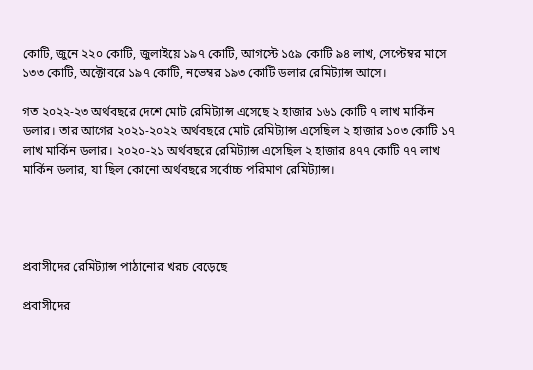কোটি, জুনে ২২০ কোটি, জুলাইয়ে ১৯৭ কোটি, আগস্টে ১৫৯ কোটি ৯৪ লাখ, সেপ্টেম্বর মাসে ১৩৩ কোটি, অক্টোবরে ১৯৭ কোটি, নভেম্বর ১৯৩ কোটি ডলার রেমিট্যান্স আসে।

গত ২০২২-২৩ অর্থবছরে দেশে মোট রেমিট্যান্স এসেছে ২ হাজার ১৬১ কোটি ৭ লাখ মার্কিন ডলার। তার আগের ২০২১-২০২২ অর্থবছরে মোট রেমিট্যান্স এসেছিল ২ হাজার ১০৩ কোটি ১৭ লাখ মার্কিন ডলার। ২০২০-২১ অর্থবছরে রেমিট্যান্স এসেছিল ২ হাজার ৪৭৭ কোটি ৭৭ লাখ মার্কিন ডলার, যা ছিল কোনো অর্থবছরে সর্বোচ্চ পরিমাণ রেমিট্যান্স।




প্রবাসীদের রেমিট্যান্স পাঠানোর খরচ বেড়েছে

প্রবাসীদের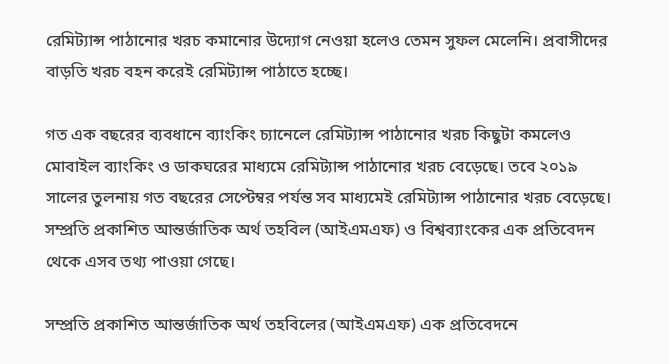রেমিট্যান্স পাঠানোর খরচ কমানোর উদ্যোগ নেওয়া হলেও তেমন সুফল মেলেনি। প্রবাসীদের বাড়তি খরচ বহন করেই রেমিট্যান্স পাঠাতে হচ্ছে।

গত এক বছরের ব্যবধানে ব্যাংকিং চ্যানেলে রেমিট্যান্স পাঠানোর খরচ কিছুটা কমলেও মোবাইল ব্যাংকিং ও ডাকঘরের মাধ্যমে রেমিট্যান্স পাঠানোর খরচ বেড়েছে। তবে ২০১৯ সালের তুলনায় গত বছরের সেপ্টেম্বর পর্যন্ত সব মাধ্যমেই রেমিট্যান্স পাঠানোর খরচ বেড়েছে। সম্প্রতি প্রকাশিত আন্তর্জাতিক অর্থ তহবিল (আইএমএফ) ও বিশ্বব্যাংকের এক প্রতিবেদন থেকে এসব তথ্য পাওয়া গেছে।

সম্প্রতি প্রকাশিত আন্তর্জাতিক অর্থ তহবিলের (আইএমএফ) এক প্রতিবেদনে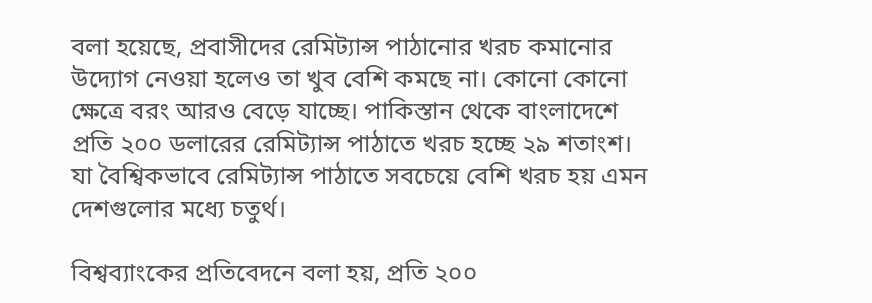বলা হয়েছে, প্রবাসীদের রেমিট্যান্স পাঠানোর খরচ কমানোর উদ্যোগ নেওয়া হলেও তা খুব বেশি কমছে না। কোনো কোনো ক্ষেত্রে বরং আরও বেড়ে যাচ্ছে। পাকিস্তান থেকে বাংলাদেশে প্রতি ২০০ ডলারের রেমিট্যান্স পাঠাতে খরচ হচ্ছে ২৯ শতাংশ। যা বৈশ্বিকভাবে রেমিট্যান্স পাঠাতে সবচেয়ে বেশি খরচ হয় এমন দেশগুলোর মধ্যে চতুর্থ।

বিশ্বব্যাংকের প্রতিবেদনে বলা হয়, প্রতি ২০০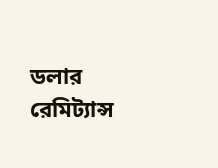ডলার রেমিট্যান্স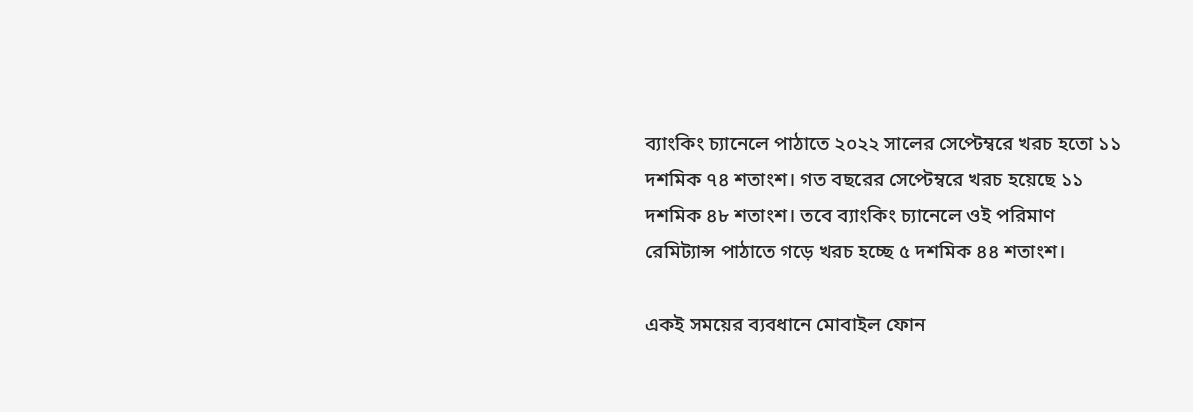ব্যাংকিং চ্যানেলে পাঠাতে ২০২২ সালের সেপ্টেম্বরে খরচ হতো ১১ দশমিক ৭৪ শতাংশ। গত বছরের সেপ্টেম্বরে খরচ হয়েছে ১১ দশমিক ৪৮ শতাংশ। তবে ব্যাংকিং চ্যানেলে ওই পরিমাণ রেমিট্যান্স পাঠাতে গড়ে খরচ হচ্ছে ৫ দশমিক ৪৪ শতাংশ।

একই সময়ের ব্যবধানে মোবাইল ফোন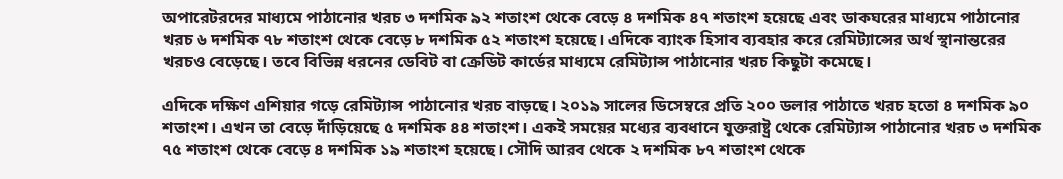অপারেটরদের মাধ্যমে পাঠানোর খরচ ৩ দশমিক ৯২ শতাংশ থেকে বেড়ে ৪ দশমিক ৪৭ শতাংশ হয়েছে এবং ডাকঘরের মাধ্যমে পাঠানোর খরচ ৬ দশমিক ৭৮ শতাংশ থেকে বেড়ে ৮ দশমিক ৫২ শতাংশ হয়েছে। এদিকে ব্যাংক হিসাব ব্যবহার করে রেমিট্যান্সের অর্থ স্থানান্তরের খরচও বেড়েছে। তবে বিভিন্ন ধরনের ডেবিট বা ক্রেডিট কার্ডের মাধ্যমে রেমিট্যান্স পাঠানোর খরচ কিছুটা কমেছে।

এদিকে দক্ষিণ এশিয়ার গড়ে রেমিট্যান্স পাঠানোর খরচ বাড়ছে। ২০১৯ সালের ডিসেম্বরে প্রতি ২০০ ডলার পাঠাতে খরচ হতো ৪ দশমিক ৯০ শতাংশ। এখন তা বেড়ে দাঁড়িয়েছে ৫ দশমিক ৪৪ শতাংশ। একই সময়ের মধ্যের ব্যবধানে যুক্তরাষ্ট্র থেকে রেমিট্যান্স পাঠানোর খরচ ৩ দশমিক ৭৫ শতাংশ থেকে বেড়ে ৪ দশমিক ১৯ শতাংশ হয়েছে। সৌদি আরব থেকে ২ দশমিক ৮৭ শতাংশ থেকে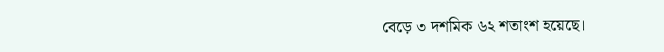বেড়ে ৩ দশমিক ৬২ শতাংশ হয়েছে।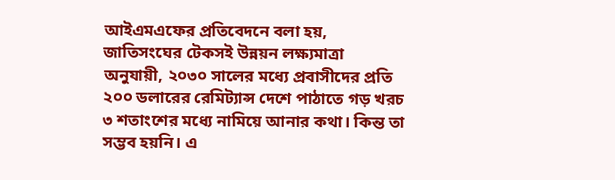আইএমএফের প্রতিবেদনে বলা হয়, জাতিসংঘের টেকসই উন্নয়ন লক্ষ্যমাত্রা অনুযায়ী, ২০৩০ সালের মধ্যে প্রবাসীদের প্রতি ২০০ ডলারের রেমিট্যান্স দেশে পাঠাতে গড় খরচ ৩ শতাংশের মধ্যে নামিয়ে আনার কথা। কিন্ত তা সম্ভব হয়নি। এ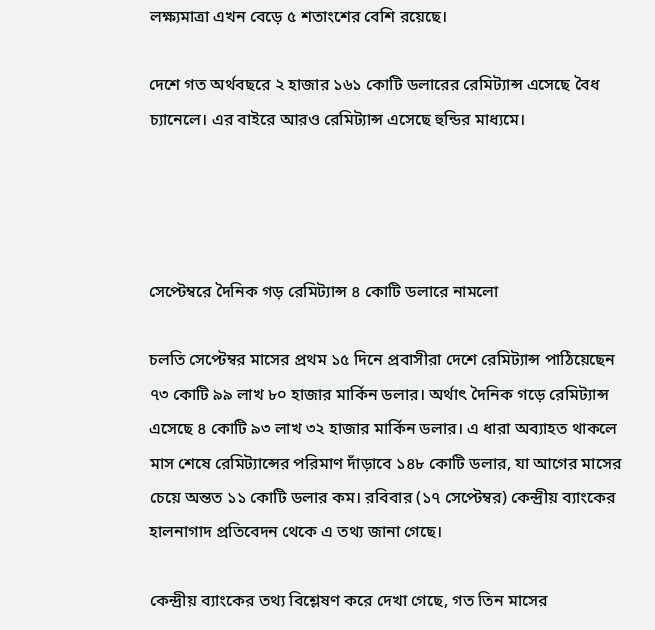লক্ষ্যমাত্রা এখন বেড়ে ৫ শতাংশের বেশি রয়েছে।

দেশে গত অর্থবছরে ২ হাজার ১৬১ কোটি ডলারের রেমিট্যান্স এসেছে বৈধ চ্যানেলে। এর বাইরে আরও রেমিট্যান্স এসেছে হুন্ডির মাধ্যমে।




সেপ্টেম্বরে দৈনিক গড় রেমিট্যান্স ৪ কোটি ডলারে নামলো

চলতি সেপ্টেম্বর মাসের প্রথম ১৫ দিনে প্রবাসীরা দেশে রেমিট্যান্স পাঠিয়েছেন ৭৩ কোটি ৯৯ লাখ ৮০ হাজার মার্কিন ডলার। অর্থাৎ দৈনিক গড়ে রেমিট্যান্স এসেছে ৪ কোটি ৯৩ লাখ ৩২ হাজার মার্কিন ডলার। এ ধারা অব্যাহত থাকলে মাস শেষে রেমিট্যান্সের পরিমাণ দাঁড়াবে ১৪৮ কোটি ডলার, যা আগের মাসের চেয়ে অন্তত ১১ কোটি ডলার কম। রবিবার (১৭ সেপ্টেম্বর) কেন্দ্রীয় ব্যাংকের হালনাগাদ প্রতিবেদন থেকে এ তথ্য জানা গেছে।

কেন্দ্রীয় ব্যাংকের তথ্য বিশ্লেষণ করে দেখা গেছে, গত তিন মাসের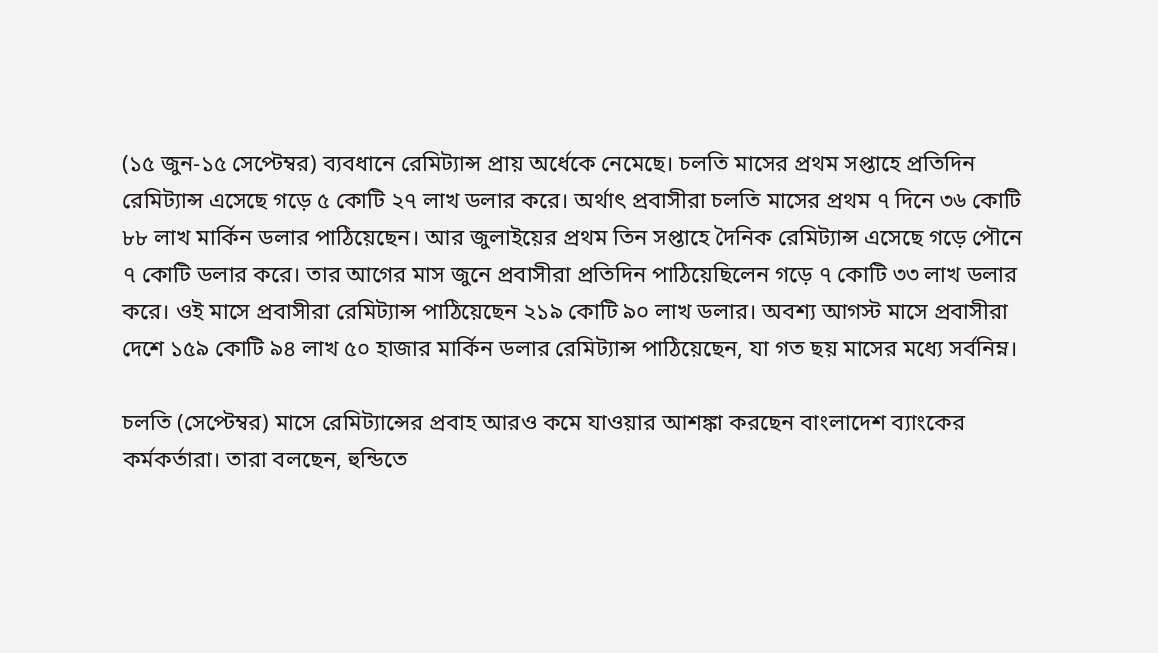(১৫ জুন-১৫ সেপ্টেম্বর) ব্যবধানে রেমিট্যান্স প্রায় অর্ধেকে নেমেছে। চলতি মাসের প্রথম সপ্তাহে প্রতিদিন রেমিট্যান্স এসেছে গড়ে ৫ কোটি ২৭ লাখ ডলার করে। অর্থাৎ প্রবাসীরা চলতি মাসের প্রথম ৭ দিনে ৩৬ কোটি ৮৮ লাখ মার্কিন ডলার পাঠিয়েছেন। আর জুলাইয়ের প্রথম তিন সপ্তাহে দৈনিক রেমিট্যান্স এসেছে গড়ে পৌনে ৭ কোটি ডলার করে। তার আগের মাস জুনে প্রবাসীরা প্রতিদিন পাঠিয়েছিলেন গড়ে ৭ কোটি ৩৩ লাখ ডলার করে। ওই মাসে প্রবাসীরা রেমিট্যান্স পাঠিয়েছেন ২১৯ কোটি ৯০ লাখ ডলার। অবশ্য আগস্ট মাসে প্রবাসীরা দেশে ১৫৯ কোটি ৯৪ লাখ ৫০ হাজার মার্কিন ডলার রেমিট্যান্স পাঠিয়েছেন, যা গত ছয় মাসের মধ্যে সর্বনিম্ন।

চলতি (সেপ্টেম্বর) মাসে রেমিট্যান্সের প্রবাহ আরও কমে যাওয়ার আশঙ্কা করছেন বাংলাদেশ ব্যাংকের কর্মকর্তারা। তারা বলছেন, হুন্ডিতে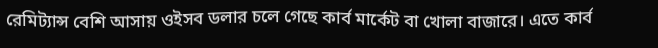রেমিট্যান্স বেশি আসায় ওইসব ডলার চলে গেছে কার্ব মার্কেট বা খোলা বাজারে। এতে কার্ব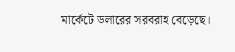মার্কেটে ডলারের সরবরাহ বেড়েছে।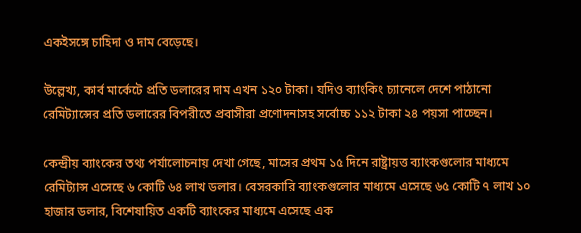একইসঙ্গে চাহিদা ও দাম বেড়েছে।

উল্লেখ্য, কার্ব মার্কেটে প্রতি ডলারের দাম এখন ১২০ টাকা। যদিও ব্যাংকিং চ্যানেলে দেশে পাঠানো রেমিট্যান্সের প্রতি ডলারের বিপরীতে প্রবাসীরা প্রণোদনাসহ সর্বোচ্চ ১১২ টাকা ২৪ পয়সা পাচ্ছেন।

কেন্দ্রীয় ব্যাংকের তথ্য পর্যালোচনায় দেখা গেছে, মাসের প্রথম ১৫ দিনে রাষ্ট্রায়ত্ত ব্যাংকগুলোর মাধ্যমে রেমিট্যান্স এসেছে ৬ কোটি ৬৪ লাখ ডলার। বেসরকারি ব্যাংকগুলোর মাধ্যমে এসেছে ৬৫ কোটি ৭ লাখ ১০ হাজার ডলার, বিশেষায়িত একটি ব্যাংকের মাধ্যমে এসেছে এক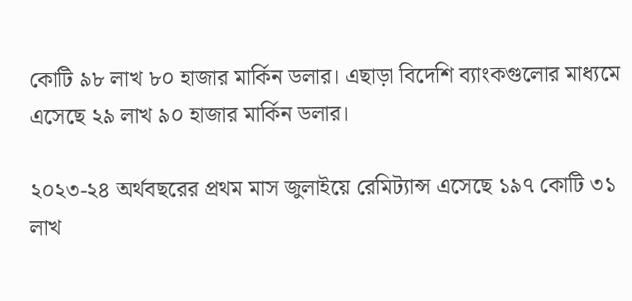কোটি ৯৮ লাখ ৮০ হাজার মার্কিন ডলার। এছাড়া বিদেশি ব্যাংকগুলোর মাধ্যমে এসেছে ২৯ লাখ ৯০ হাজার মার্কিন ডলার।

২০২৩-২৪ অর্থবছরের প্রথম মাস জুলাইয়ে রেমিট্যান্স এসেছে ১৯৭ কোটি ৩১ লাখ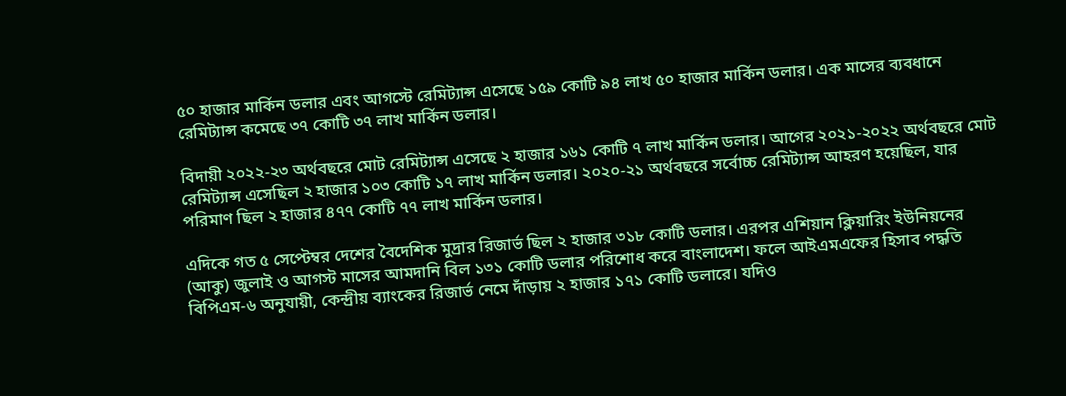৫০ হাজার মার্কিন ডলার এবং আগস্টে রেমিট্যান্স এসেছে ১৫৯ কোটি ৯৪ লাখ ৫০ হাজার মার্কিন ডলার। এক মাসের ব্যবধানে রেমিট্যান্স কমেছে ৩৭ কোটি ৩৭ লাখ মার্কিন ডলার।

বিদায়ী ২০২২-২৩ অর্থবছরে মোট রেমিট্যান্স এসেছে ২ হাজার ১৬১ কোটি ৭ লাখ মার্কিন ডলার। আগের ২০২১-২০২২ অর্থবছরে মোট রেমিট্যান্স এসেছিল ২ হাজার ১০৩ কোটি ১৭ লাখ মার্কিন ডলার। ২০২০-২১ অর্থবছরে সর্বোচ্চ রেমিট্যান্স আহরণ হয়েছিল, যার পরিমাণ ছিল ২ হাজার ৪৭৭ কোটি ৭৭ লাখ মার্কিন ডলার।

এদিকে গত ৫ সেপ্টেম্বর দেশের বৈদেশিক মুদ্রার রিজার্ভ ছিল ২ হাজার ৩১৮ কোটি ডলার। এরপর এশিয়ান ক্লিয়ারিং ইউনিয়নের (আকু) জুলাই ও আগস্ট মাসের আমদানি বিল ১৩১ কোটি ডলার পরিশোধ করে বাংলাদেশ। ফলে আইএমএফের হিসাব পদ্ধতি বিপিএম-৬ অনুযায়ী, কেন্দ্রীয় ব্যাংকের রিজার্ভ নেমে দাঁড়ায় ২ হাজার ১৭১ কোটি ডলারে। যদিও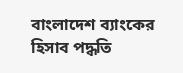বাংলাদেশ ব্যাংকের হিসাব পদ্ধতি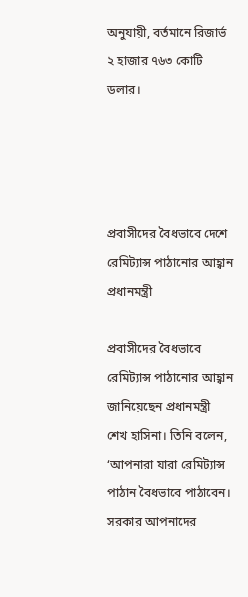অনুযায়ী, বর্তমানে রিজার্ভ ২ হাজার ৭৬৩ কোটি ডলার।




প্রবাসীদের বৈধভাবে দেশে রেমিট্যান্স পাঠানোর আহ্বান প্রধানমন্ত্রী

প্রবাসীদের বৈধভাবে রেমিট্যান্স পাঠানোর আহ্বান জানিয়েছেন প্রধানমন্ত্রী শেখ হাসিনা। তিনি বলেন, ‘আপনারা যারা রেমিট্যান্স পাঠান বৈধভাবে পাঠাবেন। সরকার আপনাদের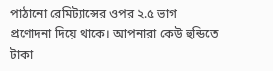পাঠানো রেমিট্যান্সের ওপর ২.৫ ভাগ প্রণোদনা দিয়ে থাকে। আপনারা কেউ হুন্ডিতে টাকা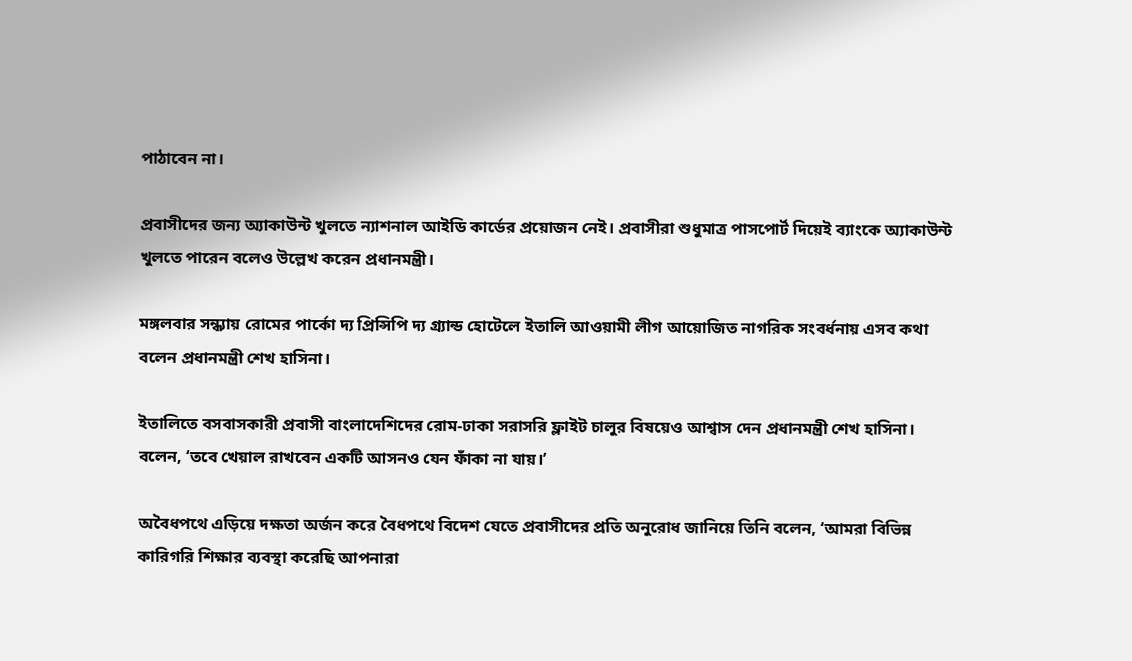পাঠাবেন না।

প্রবাসীদের জন্য অ্যাকাউন্ট খুলতে ন্যাশনাল আইডি কার্ডের প্রয়োজন নেই। প্রবাসীরা শুধুমাত্র পাসপোর্ট দিয়েই ব্যাংকে অ্যাকাউন্ট খুলতে পারেন বলেও উল্লেখ করেন প্রধানমন্ত্রী।

মঙ্গলবার সন্ধ্যায় রোমের পার্কো দ্য প্রিন্সিপি দ্য গ্র্যান্ড হোটেলে ইতালি আওয়ামী লীগ আয়োজিত নাগরিক সংবর্ধনায় এসব কথা বলেন প্রধানমন্ত্রী শেখ হাসিনা।

ইতালিতে বসবাসকারী প্রবাসী বাংলাদেশিদের রোম-ঢাকা সরাসরি ফ্লাইট চালুর বিষয়েও আশ্বাস দেন প্রধানমন্ত্রী শেখ হাসিনা। বলেন, ‘তবে খেয়াল রাখবেন একটি আসনও যেন ফাঁকা না যায়।’

অবৈধপথে এড়িয়ে দক্ষতা অর্জন করে বৈধপথে বিদেশ যেতে প্রবাসীদের প্রতি অনুরোধ জানিয়ে তিনি বলেন, ‘আমরা বিভিন্ন কারিগরি শিক্ষার ব্যবস্থা করেছি আপনারা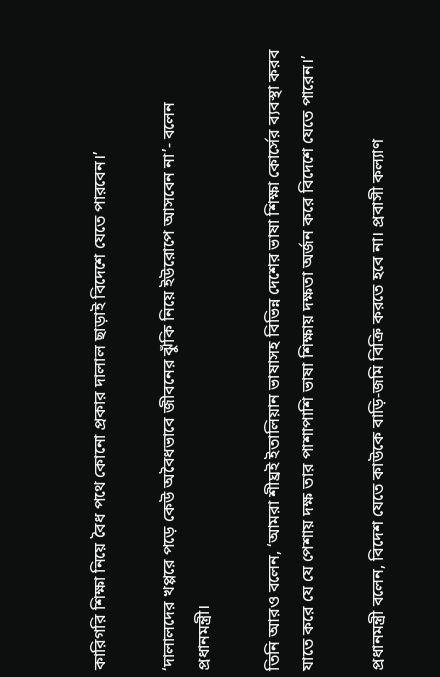কারিগরি শিক্ষা নিয়ে বৈধ পথে কোনো প্রকার দালাল ছাড়াই বিদেশে যেতে পারবেন।’

‘দালালদের খপ্পরে পড়ে কেউ অবৈধভাবে জীবনের ঝুঁকি নিয়ে ইউরোপে আসবেন না’- বলেন প্রধানমন্ত্রী।

তিনি আরও বলেন, ‘আমরা শীঘ্রই ইতালিয়ান ভাষাসহ বিভিন্ন দেশের ভাষা শিক্ষা কোর্সের ব্যবস্থা করব যাতে করে যে যে পেশায় দক্ষ তার পাশাপাশি ভাষা শিক্ষায় দক্ষতা অর্জন করে বিদেশে যেতে পারেন।’

প্রধানমন্ত্রী বলেন, বিদেশ যেতে কাউকে বাড়ি-জমি বিক্রি করতে হবে না। প্রবাসী কল্যাণ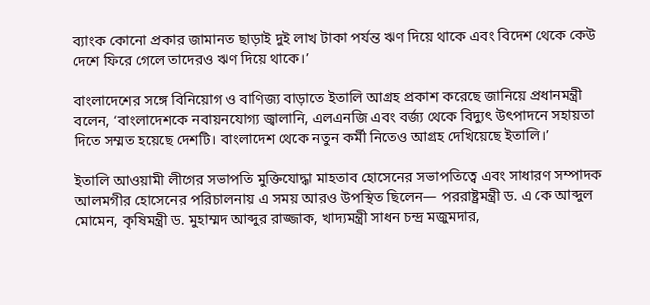ব্যাংক কোনো প্রকার জামানত ছাড়াই দুই লাখ টাকা পর্যন্ত ঋণ দিয়ে থাকে এবং বিদেশ থেকে কেউ দেশে ফিরে গেলে তাদেরও ঋণ দিয়ে থাকে।’

বাংলাদেশের সঙ্গে বিনিয়োগ ও বাণিজ্য বাড়াতে ইতালি আগ্রহ প্রকাশ করেছে জানিয়ে প্রধানমন্ত্রী বলেন, ‘বাংলাদেশকে নবায়নযোগ্য জ্বালানি, এলএনজি এবং বর্জ্য থেকে বিদ্যুৎ উৎপাদনে সহায়তা দিতে সম্মত হয়েছে দেশটি। বাংলাদেশ থেকে নতুন কর্মী নিতেও আগ্রহ দেখিয়েছে ইতালি।’

ইতালি আওয়ামী লীগের সভাপতি মুক্তিযোদ্ধা মাহতাব হোসেনের সভাপতিত্বে এবং সাধারণ সম্পাদক আলমগীর হোসেনের পরিচালনায় এ সময় আরও উপস্থিত ছিলেন— পররাষ্ট্রমন্ত্রী ড. এ কে আব্দুল মোমেন, কৃষিমন্ত্রী ড. মুহাম্মদ আব্দুর রাজ্জাক, খাদ্যমন্ত্রী সাধন চন্দ্র মজুমদার,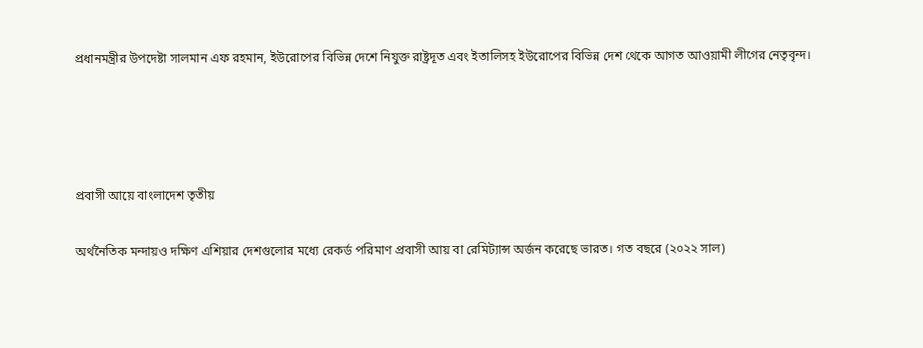প্রধানমন্ত্রীর উপদেষ্টা সালমান এফ রহমান, ইউরোপের বিভিন্ন দেশে নিযুক্ত রাষ্ট্রদূত এবং ইতালিসহ ইউরোপের বিভিন্ন দেশ থেকে আগত আওয়ামী লীগের নেতৃবৃন্দ।




প্রবাসী আয়ে বাংলাদেশ তৃতীয়

অর্থনৈতিক মন্দায়ও দক্ষিণ এশিয়ার দেশগুলোর মধ্যে রেকর্ড পরিমাণ প্রবাসী আয় বা রেমিট্যান্স অর্জন করেছে ভারত। গত বছরে (২০২২ সাল)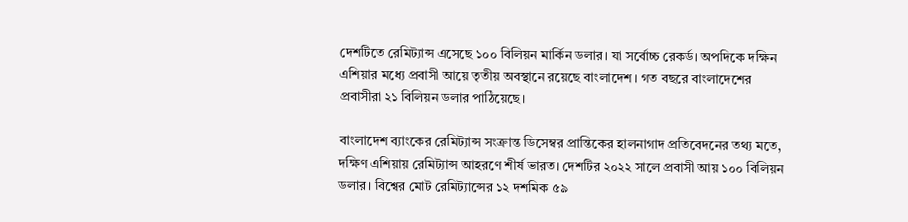দেশটিতে রেমিট্যান্স এসেছে ১০০ বিলিয়ন মার্কিন ডলার। যা সর্বোচ্চ রেকর্ড। অপদিকে দক্ষিন এশিয়ার মধ্যে প্রবাসী আয়ে তৃতীয় অবস্থানে রয়েছে বাংলাদেশ। গত বছরে বাংলাদেশের প্রবাসীরা ২১ বিলিয়ন ডলার পাঠিয়েছে।

বাংলাদেশ ব্যাংকের রেমিট্যান্স সংক্রান্ত ডিসেম্বর প্রান্তিকের হালনাগাদ প্রতিবেদনের তথ্য মতে, দক্ষিণ এশিয়ায় রেমিট্যান্স আহরণে শীর্ষ ভারত। দেশটির ২০২২ সালে প্রবাসী আয় ১০০ বিলিয়ন ডলার। বিশ্বের মোট রেমিট্যান্সের ১২ দশমিক ৫৯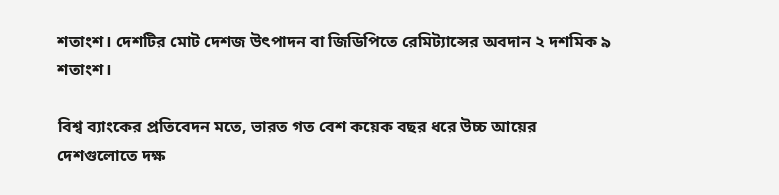শতাংশ। দেশটির মোট দেশজ উৎপাদন বা জিডিপিতে রেমিট্যান্সের অবদান ২ দশমিক ৯ শতাংশ।

বিশ্ব ব্যাংকের প্রতিবেদন মতে, ভারত গত বেশ কয়েক বছর ধরে উচ্চ আয়ের দেশগুলোতে দক্ষ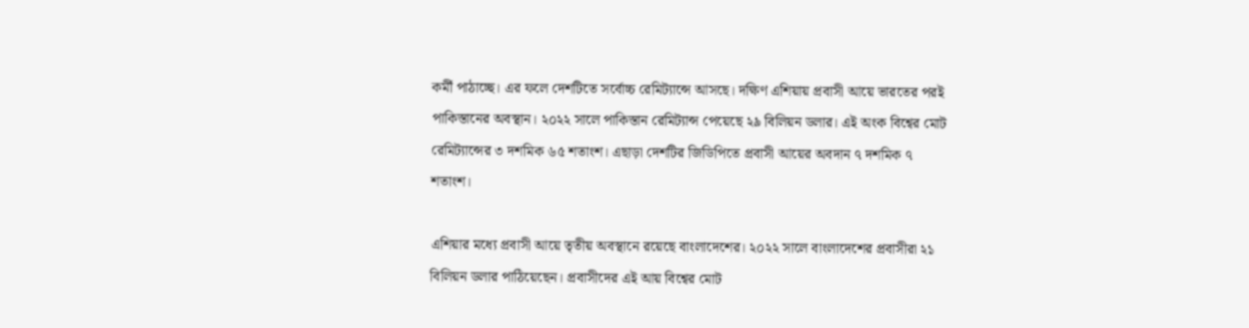কর্মী পাঠাচ্ছে। এর ফলে দেশটিতে সর্বোচ্চ রেমিট্যান্সে আসছে। দক্ষিণ এশিয়ায় প্রবাসী আয়ে ভারতের পরই পাকিস্তানের অবস্থান। ২০২২ সালে পাকিস্তান রেমিট্যান্স পেয়েছে ২৯ বিলিয়ন ডলার। এই অংক বিশ্বের মোট রেমিট্যান্সের ৩ দশমিক ৬৫ শতাংশ। এছাড়া দেশটির জিডিপিতে প্রবাসী আয়ের অবদান ৭ দশমিক ৭ শতাংশ।

এশিয়ার মধ্যে প্রবাসী আয়ে তৃতীয় অবস্থানে রয়েছে বাংলাদেশের। ২০২২ সালে বাংলাদেশের প্রবাসীরা ২১ বিলিয়ন ডলার পাঠিয়েছেন। প্রবাসীদের এই আয় বিশ্বের মোট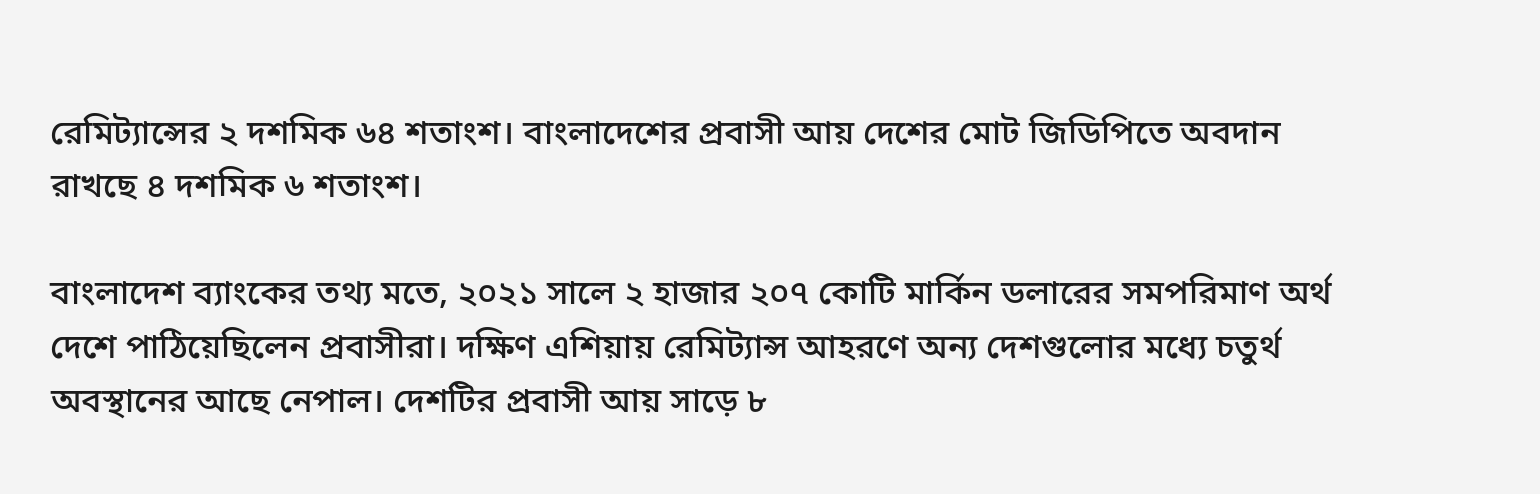রেমিট্যান্সের ২ দশমিক ৬৪ শতাংশ। বাংলাদেশের প্রবাসী আয় দেশের মোট জিডিপিতে অবদান রাখছে ৪ দশমিক ৬ শতাংশ।

বাংলাদেশ ব্যাংকের তথ্য মতে, ২০২১ সালে ২ হাজার ২০৭ কোটি মার্কিন ডলারের সমপরিমাণ অর্থ দেশে পাঠিয়েছিলেন প্রবাসীরা। দক্ষিণ এশিয়ায় রেমিট্যান্স আহরণে অন্য দেশগুলোর মধ্যে চতুর্থ অবস্থানের আছে নেপাল। দেশটির প্রবাসী আয় সাড়ে ৮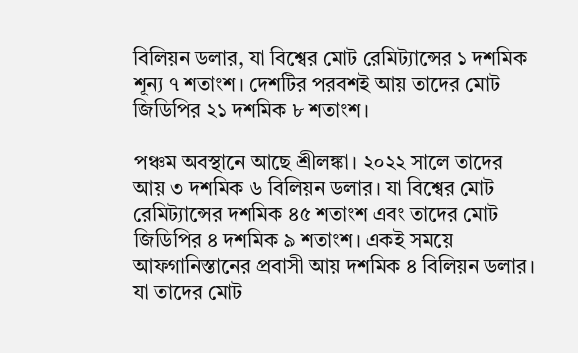বিলিয়ন ডলার, যা বিশ্বের মোট রেমিট্যান্সের ১ দশমিক শূন্য ৭ শতাংশ। দেশটির পরবশই আয় তাদের মোট জিডিপির ২১ দশমিক ৮ শতাংশ।

পঞ্চম অবস্থানে আছে শ্রীলঙ্কা। ২০২২ সালে তাদের আয় ৩ দশমিক ৬ বিলিয়ন ডলার। যা বিশ্বের মোট রেমিট্যান্সের দশমিক ৪৫ শতাংশ এবং তাদের মোট জিডিপির ৪ দশমিক ৯ শতাংশ। একই সময়ে আফগানিস্তানের প্রবাসী আয় দশমিক ৪ বিলিয়ন ডলার। যা তাদের মোট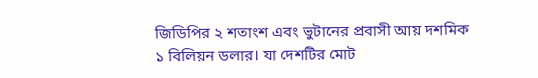জিডিপির ২ শতাংশ এবং ভুটানের প্রবাসী আয় দশমিক ১ বিলিয়ন ডলার। যা দেশটির মোট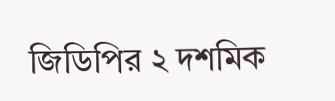জিডিপির ২ দশমিক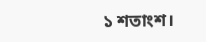১ শতাংশ।